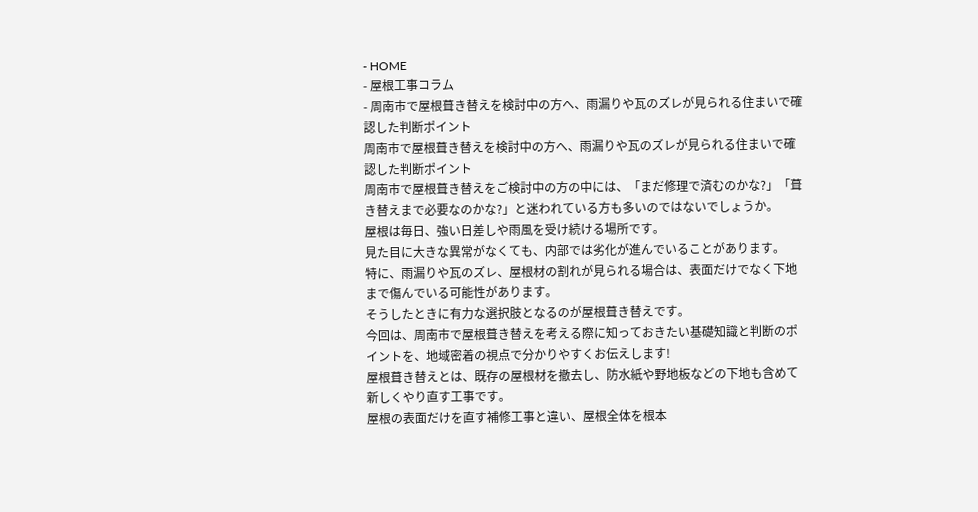- HOME
- 屋根工事コラム
- 周南市で屋根葺き替えを検討中の方へ、雨漏りや瓦のズレが見られる住まいで確認した判断ポイント
周南市で屋根葺き替えを検討中の方へ、雨漏りや瓦のズレが見られる住まいで確認した判断ポイント
周南市で屋根葺き替えをご検討中の方の中には、「まだ修理で済むのかな?」「葺き替えまで必要なのかな?」と迷われている方も多いのではないでしょうか。
屋根は毎日、強い日差しや雨風を受け続ける場所です。
見た目に大きな異常がなくても、内部では劣化が進んでいることがあります。
特に、雨漏りや瓦のズレ、屋根材の割れが見られる場合は、表面だけでなく下地まで傷んでいる可能性があります。
そうしたときに有力な選択肢となるのが屋根葺き替えです。
今回は、周南市で屋根葺き替えを考える際に知っておきたい基礎知識と判断のポイントを、地域密着の視点で分かりやすくお伝えします!
屋根葺き替えとは、既存の屋根材を撤去し、防水紙や野地板などの下地も含めて新しくやり直す工事です。
屋根の表面だけを直す補修工事と違い、屋根全体を根本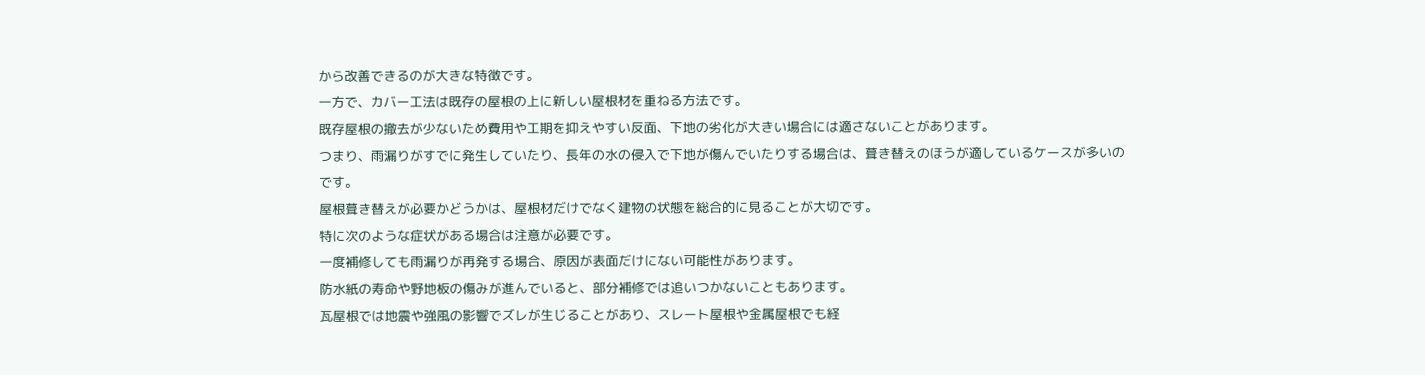から改善できるのが大きな特徴です。
一方で、カバー工法は既存の屋根の上に新しい屋根材を重ねる方法です。
既存屋根の撤去が少ないため費用や工期を抑えやすい反面、下地の劣化が大きい場合には適さないことがあります。
つまり、雨漏りがすでに発生していたり、長年の水の侵入で下地が傷んでいたりする場合は、葺き替えのほうが適しているケースが多いのです。
屋根葺き替えが必要かどうかは、屋根材だけでなく建物の状態を総合的に見ることが大切です。
特に次のような症状がある場合は注意が必要です。
一度補修しても雨漏りが再発する場合、原因が表面だけにない可能性があります。
防水紙の寿命や野地板の傷みが進んでいると、部分補修では追いつかないこともあります。
瓦屋根では地震や強風の影響でズレが生じることがあり、スレート屋根や金属屋根でも経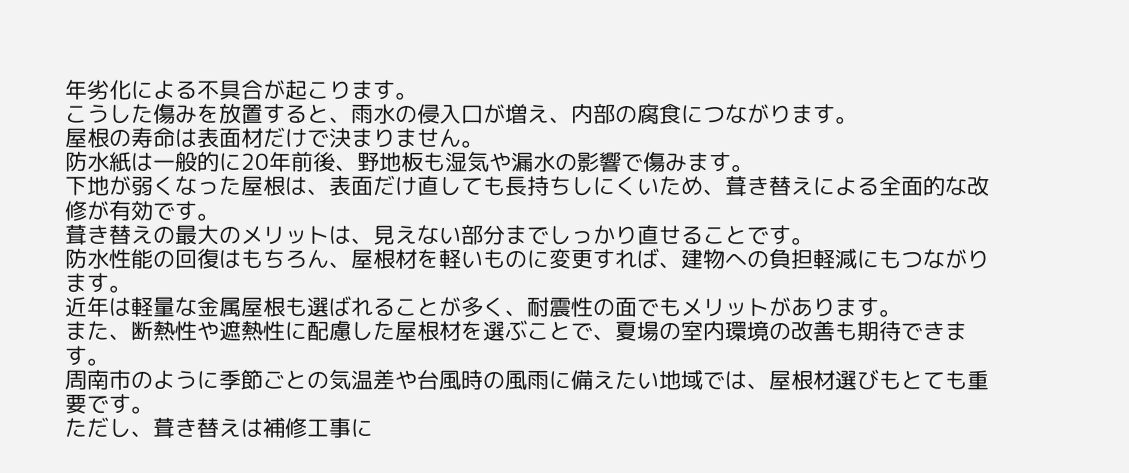年劣化による不具合が起こります。
こうした傷みを放置すると、雨水の侵入口が増え、内部の腐食につながります。
屋根の寿命は表面材だけで決まりません。
防水紙は一般的に20年前後、野地板も湿気や漏水の影響で傷みます。
下地が弱くなった屋根は、表面だけ直しても長持ちしにくいため、葺き替えによる全面的な改修が有効です。
葺き替えの最大のメリットは、見えない部分までしっかり直せることです。
防水性能の回復はもちろん、屋根材を軽いものに変更すれば、建物への負担軽減にもつながります。
近年は軽量な金属屋根も選ばれることが多く、耐震性の面でもメリットがあります。
また、断熱性や遮熱性に配慮した屋根材を選ぶことで、夏場の室内環境の改善も期待できます。
周南市のように季節ごとの気温差や台風時の風雨に備えたい地域では、屋根材選びもとても重要です。
ただし、葺き替えは補修工事に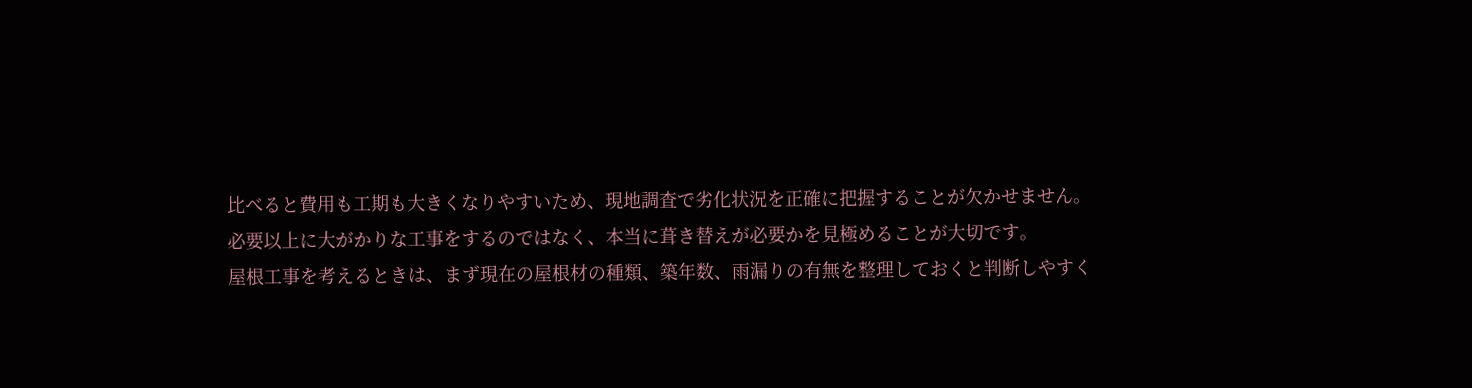比べると費用も工期も大きくなりやすいため、現地調査で劣化状況を正確に把握することが欠かせません。
必要以上に大がかりな工事をするのではなく、本当に葺き替えが必要かを見極めることが大切です。
屋根工事を考えるときは、まず現在の屋根材の種類、築年数、雨漏りの有無を整理しておくと判断しやすく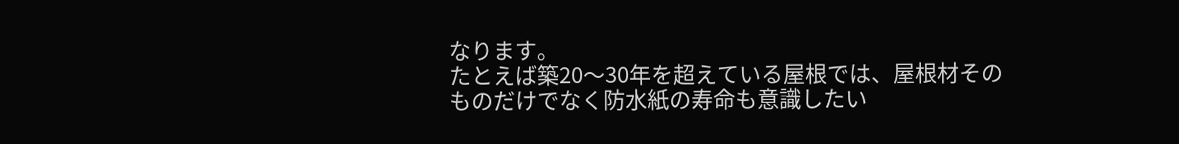なります。
たとえば築20〜30年を超えている屋根では、屋根材そのものだけでなく防水紙の寿命も意識したい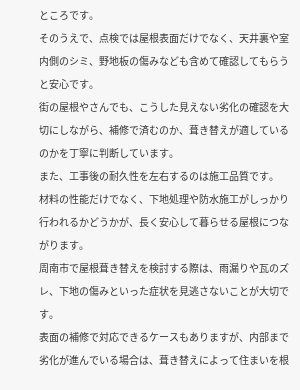ところです。
そのうえで、点検では屋根表面だけでなく、天井裏や室内側のシミ、野地板の傷みなども含めて確認してもらうと安心です。
街の屋根やさんでも、こうした見えない劣化の確認を大切にしながら、補修で済むのか、葺き替えが適しているのかを丁寧に判断しています。
また、工事後の耐久性を左右するのは施工品質です。
材料の性能だけでなく、下地処理や防水施工がしっかり行われるかどうかが、長く安心して暮らせる屋根につながります。
周南市で屋根葺き替えを検討する際は、雨漏りや瓦のズレ、下地の傷みといった症状を見逃さないことが大切です。
表面の補修で対応できるケースもありますが、内部まで劣化が進んでいる場合は、葺き替えによって住まいを根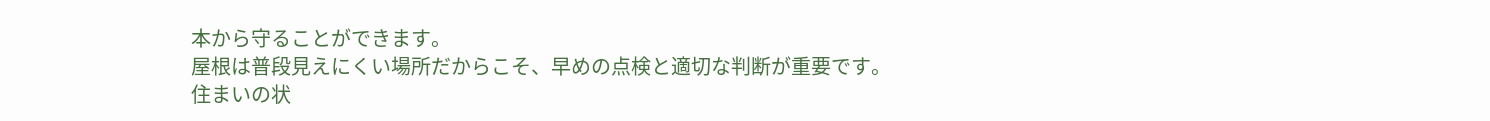本から守ることができます。
屋根は普段見えにくい場所だからこそ、早めの点検と適切な判断が重要です。
住まいの状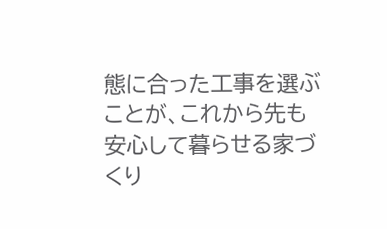態に合った工事を選ぶことが、これから先も安心して暮らせる家づくり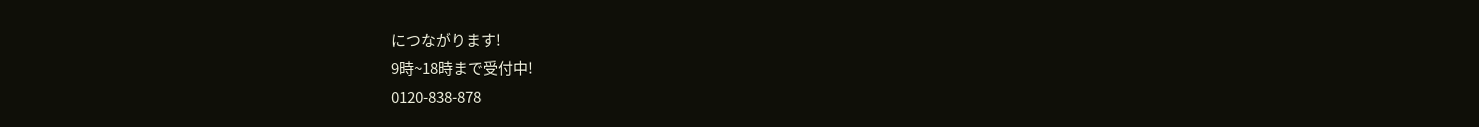につながります!
9時~18時まで受付中!
0120-838-878